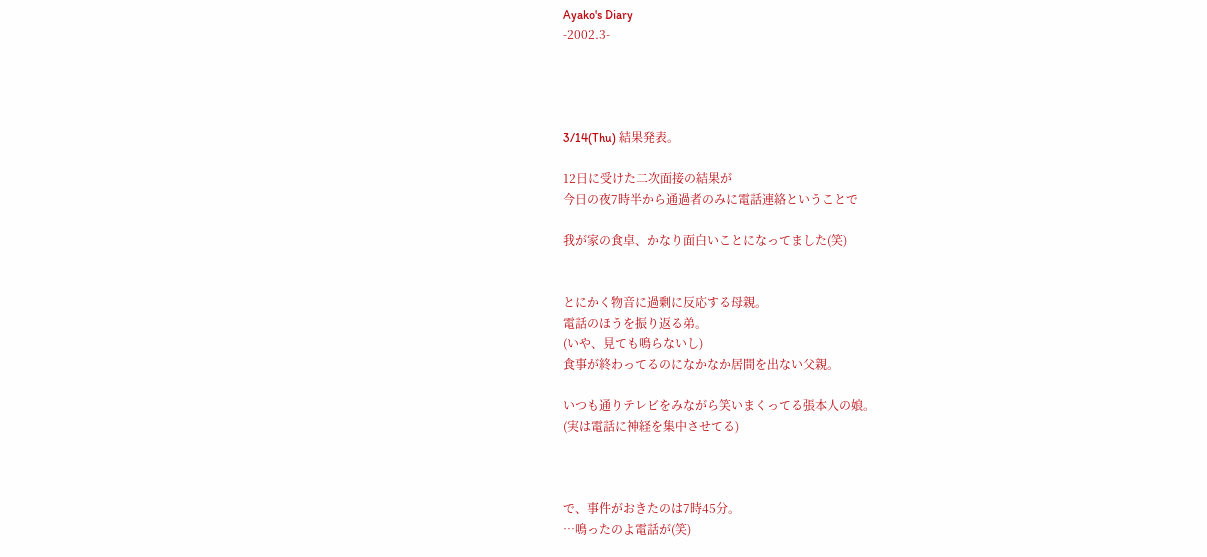Ayako's Diary
-2002.3-




3/14(Thu) 結果発表。

12日に受けた二次面接の結果が
今日の夜7時半から通過者のみに電話連絡ということで

我が家の食卓、かなり面白いことになってました(笑)


とにかく物音に過剰に反応する母親。
電話のほうを振り返る弟。
(いや、見ても鳴らないし)
食事が終わってるのになかなか居間を出ない父親。

いつも通りテレビをみながら笑いまくってる張本人の娘。
(実は電話に神経を集中させてる)



で、事件がおきたのは7時45分。
…鳴ったのよ電話が(笑)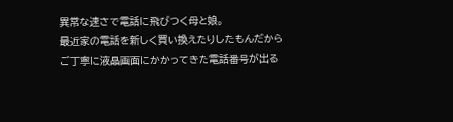異常な速さで電話に飛びつく母と娘。
最近家の電話を新しく買い換えたりしたもんだから
ご丁寧に液晶画面にかかってきた電話番号が出る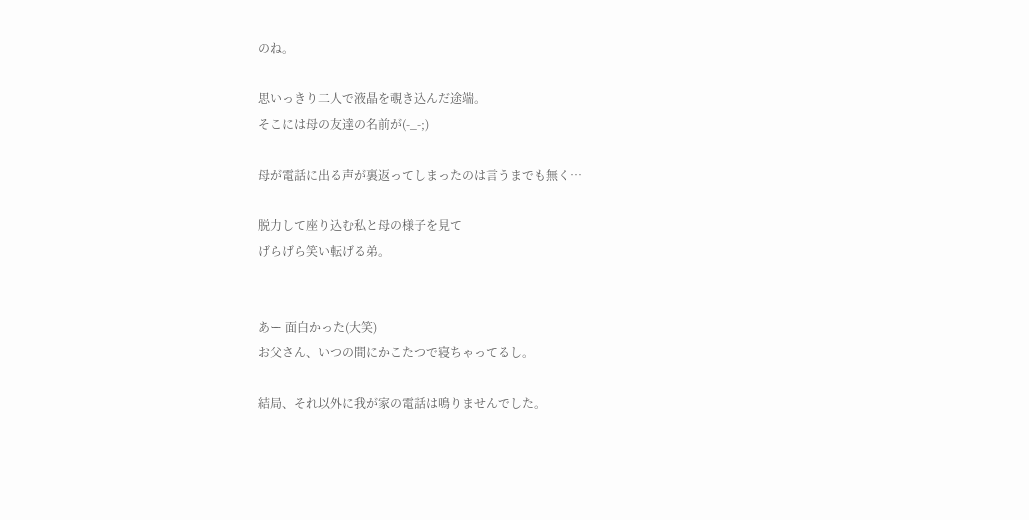のね。

思いっきり二人で液晶を覗き込んだ途端。
そこには母の友達の名前が(-_-;)

母が電話に出る声が裏返ってしまったのは言うまでも無く…

脱力して座り込む私と母の様子を見て
げらげら笑い転げる弟。


あー 面白かった(大笑)
お父さん、いつの間にかこたつで寝ちゃってるし。

結局、それ以外に我が家の電話は鳴りませんでした。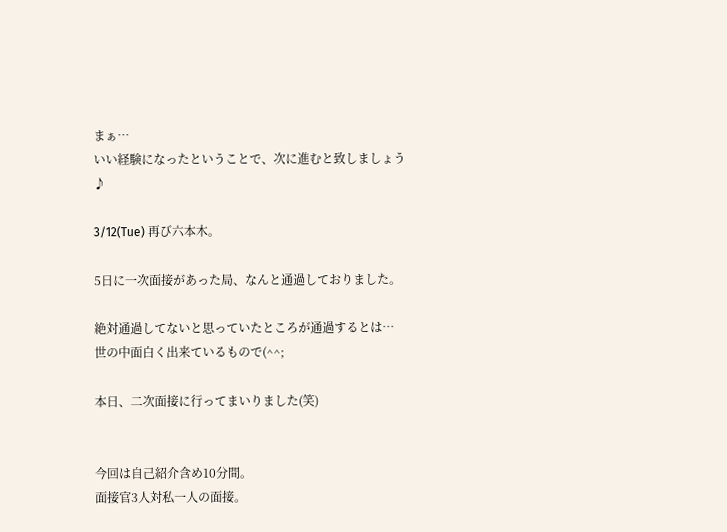まぁ…
いい経験になったということで、次に進むと致しましょう♪

3/12(Tue) 再び六本木。

5日に一次面接があった局、なんと通過しておりました。

絶対通過してないと思っていたところが通過するとは…
世の中面白く出来ているもので(^^;

本日、二次面接に行ってまいりました(笑)


今回は自己紹介含め10分間。
面接官3人対私一人の面接。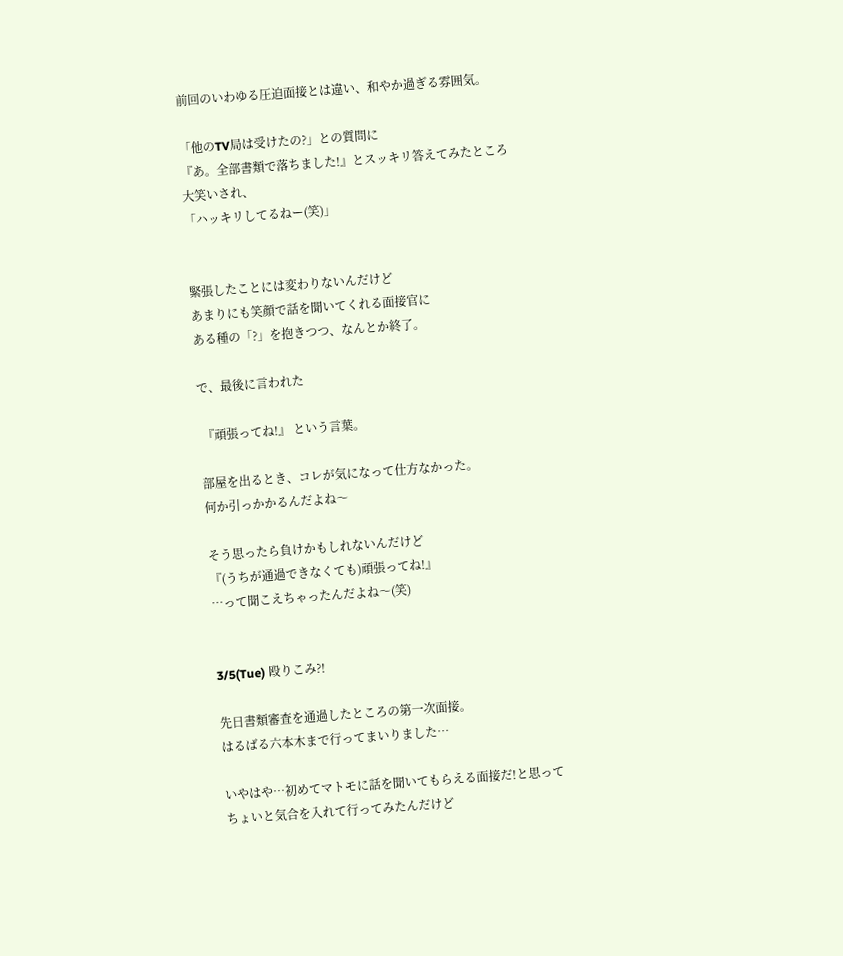前回のいわゆる圧迫面接とは違い、和やか過ぎる雰囲気。

「他のTV局は受けたの?」との質問に
『あ。全部書類で落ちました!』とスッキリ答えてみたところ
大笑いされ、
「ハッキリしてるねー(笑)」


緊張したことには変わりないんだけど
あまりにも笑顔で話を聞いてくれる面接官に
ある種の「?」を抱きつつ、なんとか終了。

で、最後に言われた

 『頑張ってね!』 という言葉。

部屋を出るとき、コレが気になって仕方なかった。
何か引っかかるんだよね〜

そう思ったら負けかもしれないんだけど
『(うちが通過できなくても)頑張ってね!』
…って聞こえちゃったんだよね〜(笑)


3/5(Tue) 殴りこみ?!

先日書類審査を通過したところの第一次面接。
はるばる六本木まで行ってまいりました…

いやはや…初めてマトモに話を聞いてもらえる面接だ!と思って
ちょいと気合を入れて行ってみたんだけど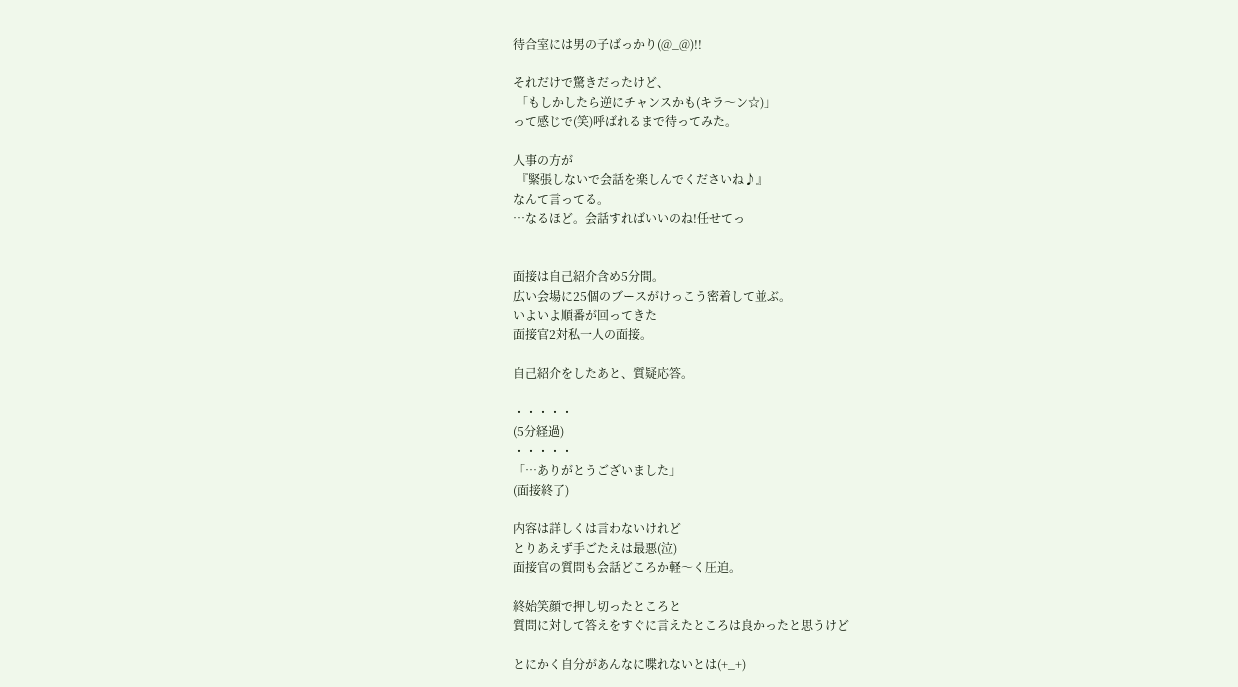待合室には男の子ばっかり(@_@)!!

それだけで驚きだったけど、
 「もしかしたら逆にチャンスかも(キラ〜ン☆)」
って感じで(笑)呼ばれるまで待ってみた。

人事の方が
 『緊張しないで会話を楽しんでくださいね♪』
なんて言ってる。
…なるほど。会話すればいいのね!任せてっ


面接は自己紹介含め5分間。
広い会場に25個のブースがけっこう密着して並ぶ。
いよいよ順番が回ってきた
面接官2対私一人の面接。

自己紹介をしたあと、質疑応答。

・・・・・
(5分経過)
・・・・・
「…ありがとうございました」
(面接終了)

内容は詳しくは言わないけれど
とりあえず手ごたえは最悪(泣)
面接官の質問も会話どころか軽〜く圧迫。

終始笑顔で押し切ったところと
質問に対して答えをすぐに言えたところは良かったと思うけど

とにかく自分があんなに喋れないとは(+_+)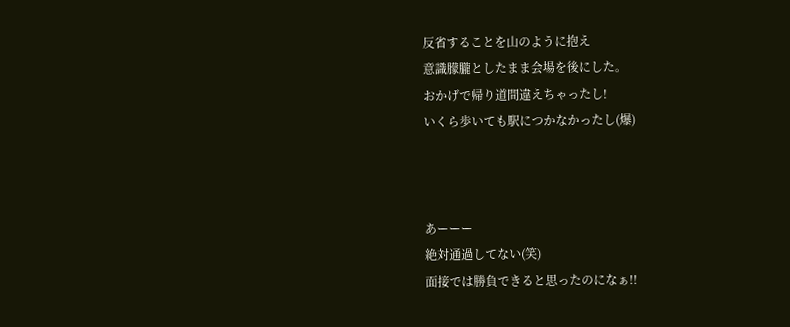反省することを山のように抱え
意識朦朧としたまま会場を後にした。
おかげで帰り道間違えちゃったし!
いくら歩いても駅につかなかったし(爆)



あーーー
絶対通過してない(笑)
面接では勝負できると思ったのになぁ!!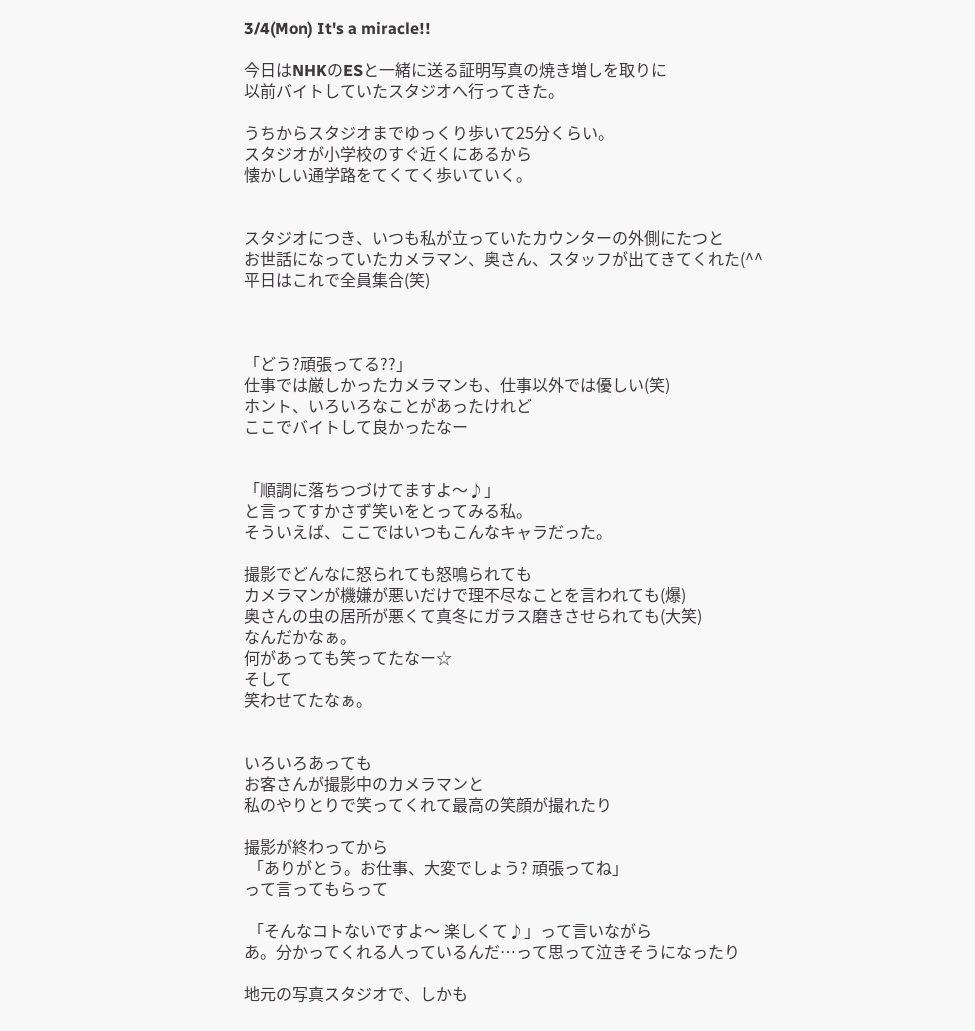3/4(Mon) It's a miracle!!

今日はNHKのESと一緒に送る証明写真の焼き増しを取りに
以前バイトしていたスタジオへ行ってきた。

うちからスタジオまでゆっくり歩いて25分くらい。
スタジオが小学校のすぐ近くにあるから
懐かしい通学路をてくてく歩いていく。


スタジオにつき、いつも私が立っていたカウンターの外側にたつと
お世話になっていたカメラマン、奥さん、スタッフが出てきてくれた(^^
平日はこれで全員集合(笑)



「どう?頑張ってる??」
仕事では厳しかったカメラマンも、仕事以外では優しい(笑)
ホント、いろいろなことがあったけれど
ここでバイトして良かったなー


「順調に落ちつづけてますよ〜♪」
と言ってすかさず笑いをとってみる私。
そういえば、ここではいつもこんなキャラだった。

撮影でどんなに怒られても怒鳴られても
カメラマンが機嫌が悪いだけで理不尽なことを言われても(爆)
奥さんの虫の居所が悪くて真冬にガラス磨きさせられても(大笑)
なんだかなぁ。
何があっても笑ってたなー☆
そして
笑わせてたなぁ。


いろいろあっても
お客さんが撮影中のカメラマンと
私のやりとりで笑ってくれて最高の笑顔が撮れたり

撮影が終わってから
 「ありがとう。お仕事、大変でしょう? 頑張ってね」
って言ってもらって

 「そんなコトないですよ〜 楽しくて♪」って言いながら
あ。分かってくれる人っているんだ…って思って泣きそうになったり

地元の写真スタジオで、しかも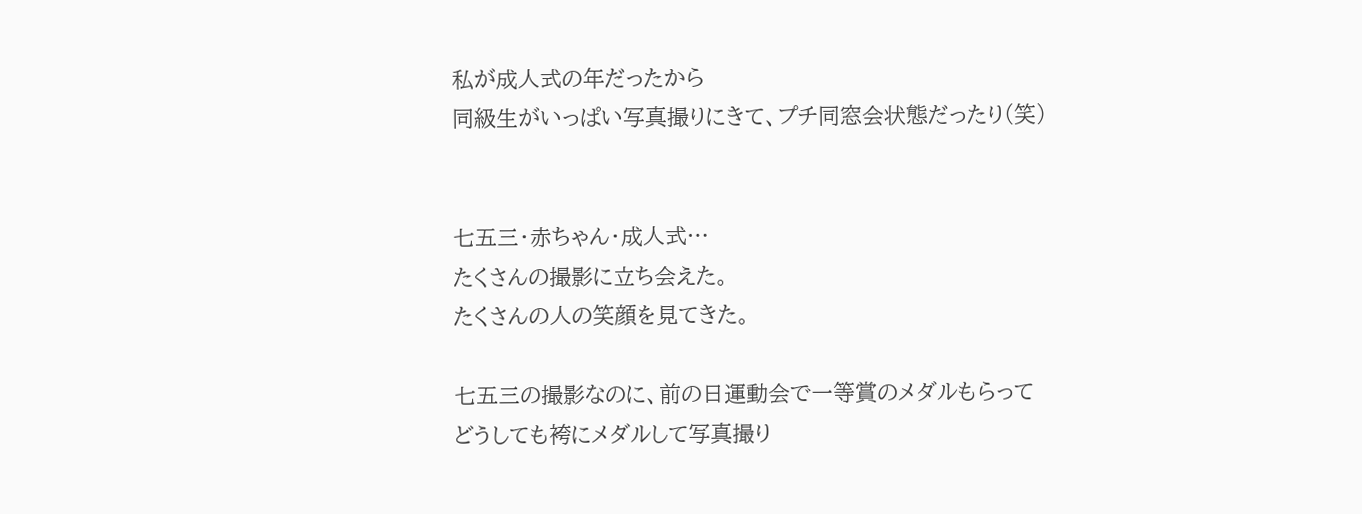私が成人式の年だったから
同級生がいっぱい写真撮りにきて、プチ同窓会状態だったり(笑)


七五三・赤ちゃん・成人式…
たくさんの撮影に立ち会えた。
たくさんの人の笑顔を見てきた。

七五三の撮影なのに、前の日運動会で一等賞のメダルもらって
どうしても袴にメダルして写真撮り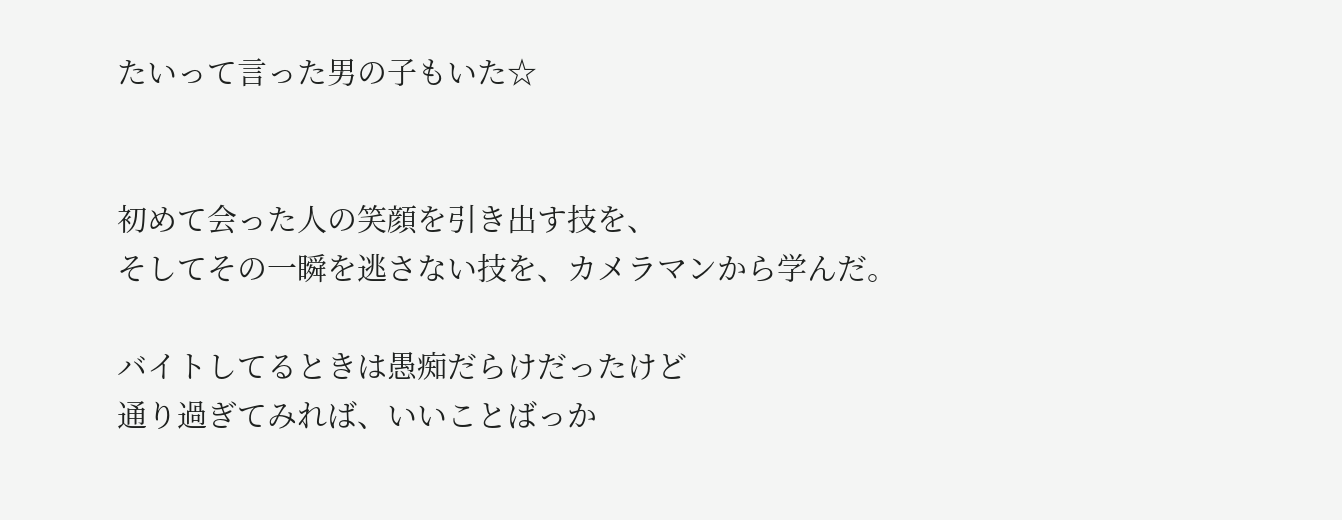たいって言った男の子もいた☆


初めて会った人の笑顔を引き出す技を、
そしてその一瞬を逃さない技を、カメラマンから学んだ。

バイトしてるときは愚痴だらけだったけど
通り過ぎてみれば、いいことばっか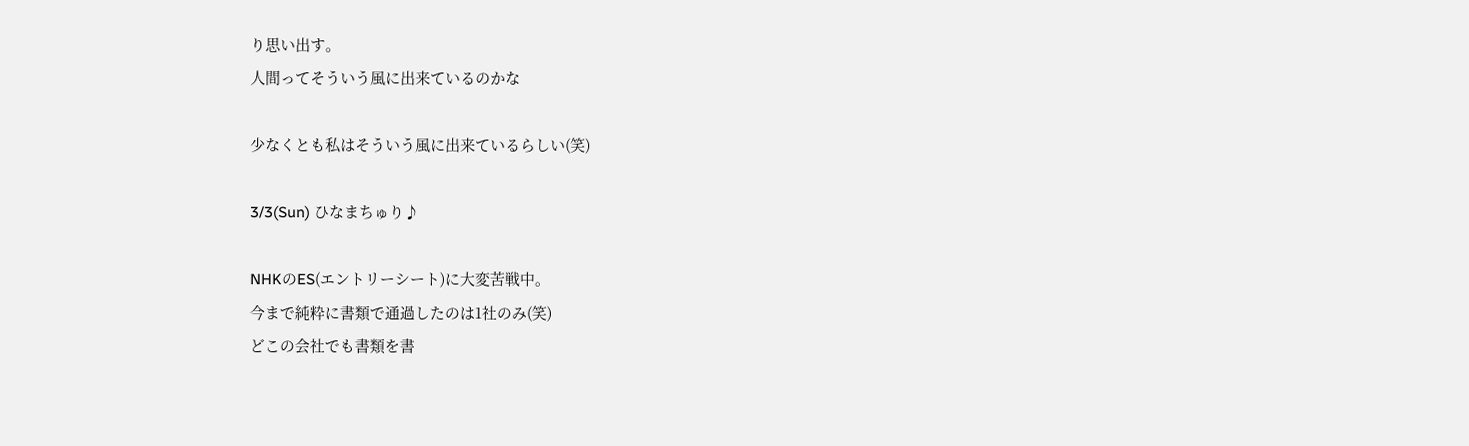り思い出す。
人間ってそういう風に出来ているのかな

少なくとも私はそういう風に出来ているらしい(笑)

3/3(Sun) ひなまちゅり♪

NHKのES(エントリーシート)に大変苦戦中。
今まで純粋に書類で通過したのは1社のみ(笑)
どこの会社でも書類を書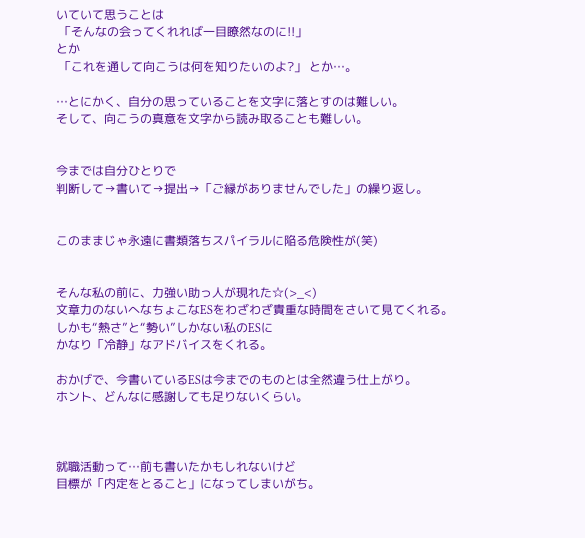いていて思うことは
 「そんなの会ってくれれば一目瞭然なのに!!」
とか
 「これを通して向こうは何を知りたいのよ?」 とか…。

…とにかく、自分の思っていることを文字に落とすのは難しい。
そして、向こうの真意を文字から読み取ることも難しい。


今までは自分ひとりで
判断して→書いて→提出→「ご縁がありませんでした」の繰り返し。


このままじゃ永遠に書類落ちスパイラルに陥る危険性が(笑)


そんな私の前に、力強い助っ人が現れた☆(>_<)
文章力のないへなちょこなESをわざわざ貴重な時間をさいて見てくれる。
しかも“熱さ”と“勢い”しかない私のESに
かなり「冷静」なアドバイスをくれる。

おかげで、今書いているESは今までのものとは全然違う仕上がり。
ホント、どんなに感謝しても足りないくらい。



就職活動って…前も書いたかもしれないけど
目標が「内定をとること」になってしまいがち。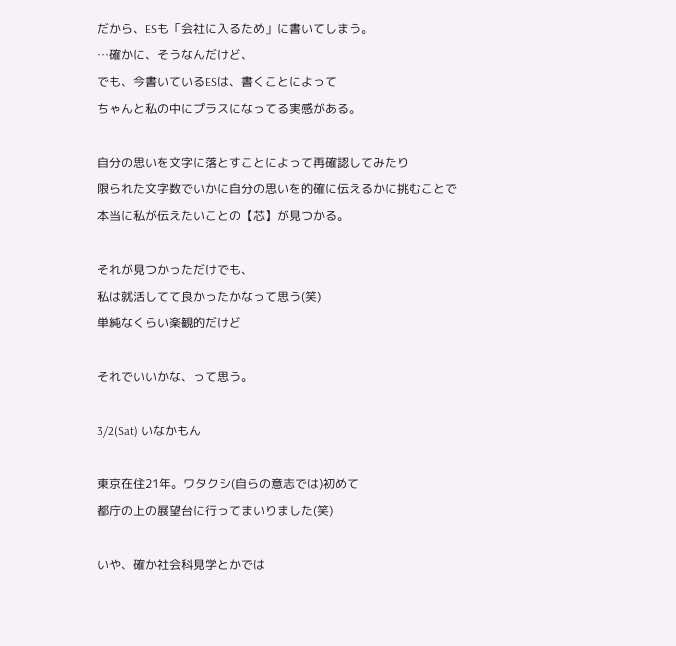だから、ESも「会社に入るため」に書いてしまう。
…確かに、そうなんだけど、
でも、今書いているESは、書くことによって
ちゃんと私の中にプラスになってる実感がある。

自分の思いを文字に落とすことによって再確認してみたり
限られた文字数でいかに自分の思いを的確に伝えるかに挑むことで
本当に私が伝えたいことの【芯】が見つかる。

それが見つかっただけでも、
私は就活してて良かったかなって思う(笑)
単純なくらい楽観的だけど

それでいいかな、って思う。

3/2(Sat) いなかもん

東京在住21年。ワタクシ(自らの意志では)初めて
都庁の上の展望台に行ってまいりました(笑)

いや、確か社会科見学とかでは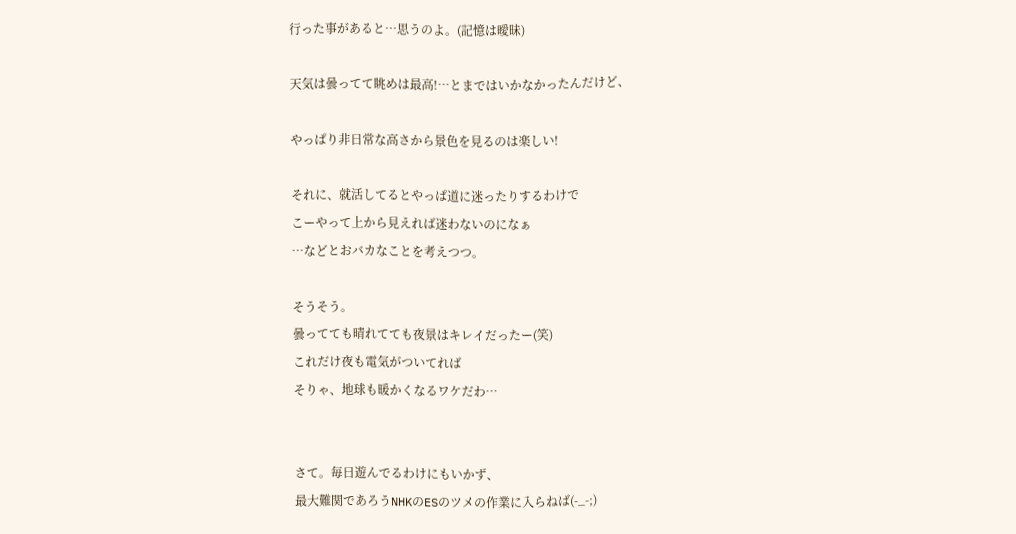行った事があると…思うのよ。(記憶は曖昧)

天気は曇ってて眺めは最高!…とまではいかなかったんだけど、

やっぱり非日常な高さから景色を見るのは楽しい!

それに、就活してるとやっぱ道に迷ったりするわけで
こーやって上から見えれば迷わないのになぁ
…などとおバカなことを考えつつ。

そうそう。
曇ってても晴れてても夜景はキレイだったー(笑)
これだけ夜も電気がついてれば
そりゃ、地球も暖かくなるワケだわ…


さて。毎日遊んでるわけにもいかず、
最大難関であろうNHKのESのツメの作業に入らねば(-_-;)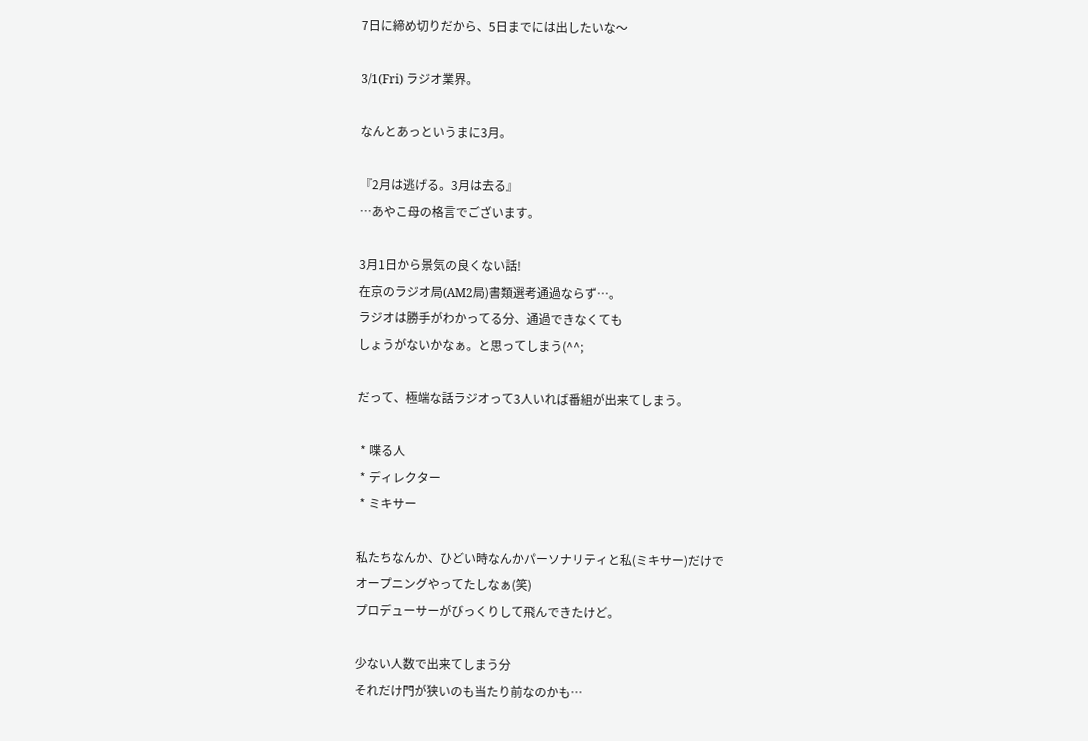7日に締め切りだから、5日までには出したいな〜

3/1(Fri) ラジオ業界。

なんとあっというまに3月。

『2月は逃げる。3月は去る』
…あやこ母の格言でございます。

3月1日から景気の良くない話!
在京のラジオ局(AM2局)書類選考通過ならず…。
ラジオは勝手がわかってる分、通過できなくても
しょうがないかなぁ。と思ってしまう(^^;

だって、極端な話ラジオって3人いれば番組が出来てしまう。

 * 喋る人
 * ディレクター
 * ミキサー

私たちなんか、ひどい時なんかパーソナリティと私(ミキサー)だけで
オープニングやってたしなぁ(笑)
プロデューサーがびっくりして飛んできたけど。

少ない人数で出来てしまう分
それだけ門が狭いのも当たり前なのかも…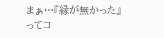まぁ…『縁が無かった』ってコ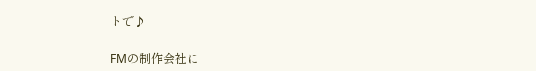トで♪

FMの制作会社に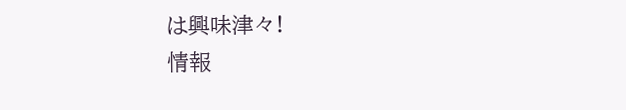は興味津々!
情報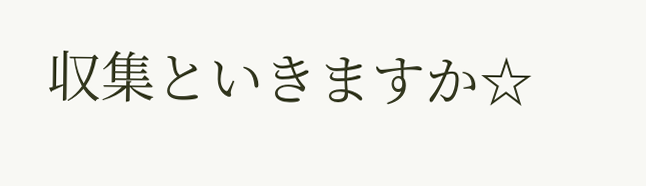収集といきますか☆